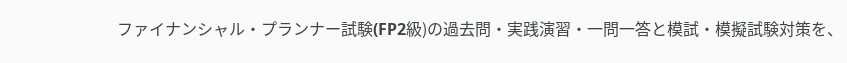ファイナンシャル・プランナー試験(FP2級)の過去問・実践演習・一問一答と模試・模擬試験対策を、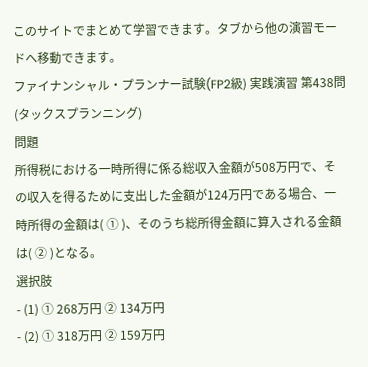このサイトでまとめて学習できます。タブから他の演習モードへ移動できます。
ファイナンシャル・プランナー試験(FP2級) 実践演習 第438問(タックスプランニング)
問題
所得税における一時所得に係る総収入金額が508万円で、その収入を得るために支出した金額が124万円である場合、一時所得の金額は( ① )、そのうち総所得金額に算入される金額は( ② )となる。
選択肢
- (1) ① 268万円 ② 134万円
- (2) ① 318万円 ② 159万円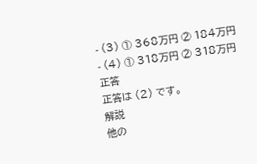- (3) ① 368万円 ② 184万円
- (4) ① 318万円 ② 318万円
正答
正答は (2) です。
解説
他の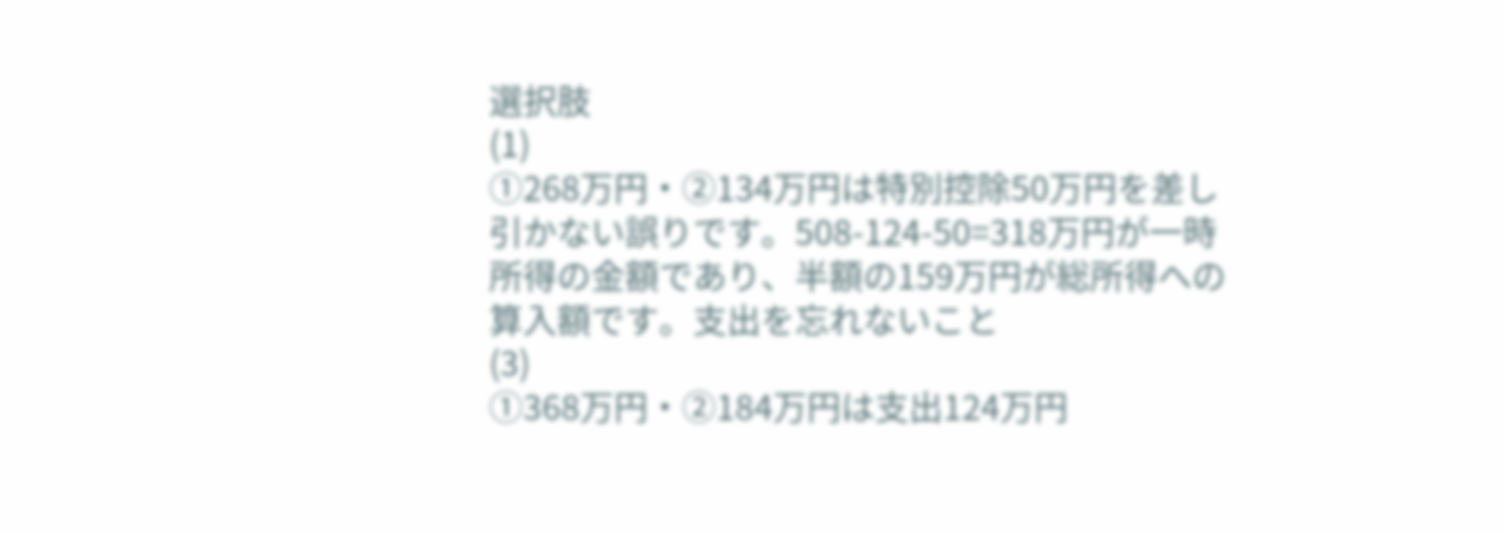選択肢
(1)
①268万円・②134万円は特別控除50万円を差し引かない誤りです。508-124-50=318万円が一時所得の金額であり、半額の159万円が総所得への算入額です。支出を忘れないこと
(3)
①368万円・②184万円は支出124万円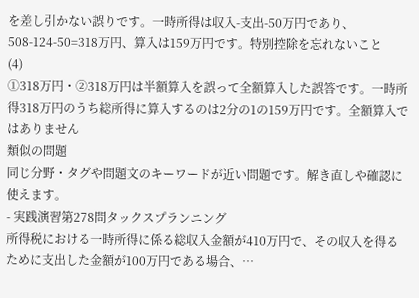を差し引かない誤りです。一時所得は収入-支出-50万円であり、508-124-50=318万円、算入は159万円です。特別控除を忘れないこと
(4)
①318万円・②318万円は半額算入を誤って全額算入した誤答です。一時所得318万円のうち総所得に算入するのは2分の1の159万円です。全額算入ではありません
類似の問題
同じ分野・タグや問題文のキーワードが近い問題です。解き直しや確認に使えます。
- 実践演習第278問タックスプランニング
所得税における一時所得に係る総収入金額が410万円で、その収入を得るために支出した金額が100万円である場合、…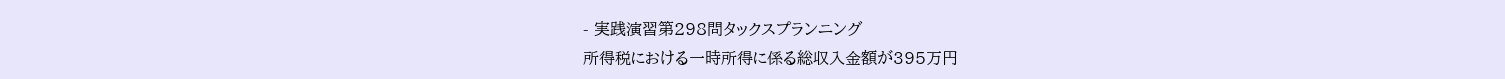- 実践演習第298問タックスプランニング
所得税における一時所得に係る総収入金額が395万円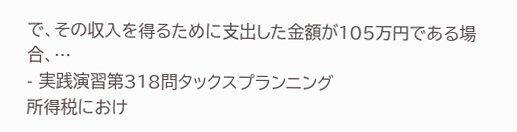で、その収入を得るために支出した金額が105万円である場合、…
- 実践演習第318問タックスプランニング
所得税におけ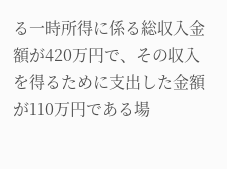る一時所得に係る総収入金額が420万円で、その収入を得るために支出した金額が110万円である場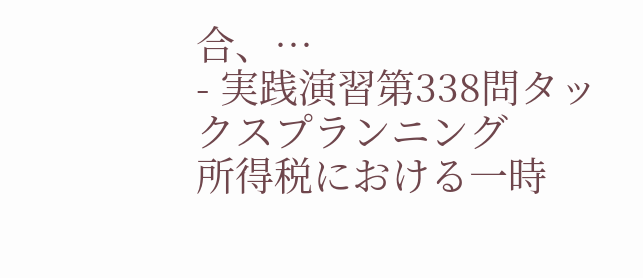合、…
- 実践演習第338問タックスプランニング
所得税における一時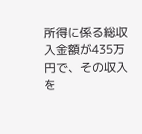所得に係る総収入金額が435万円で、その収入を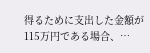得るために支出した金額が115万円である場合、…